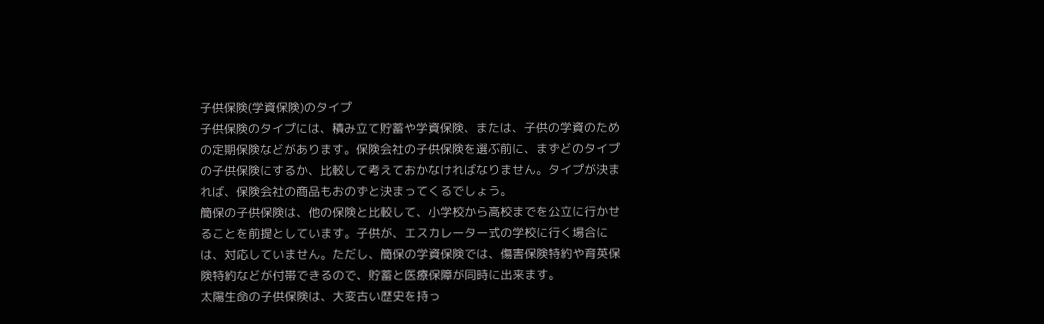子供保険(学資保険)のタイプ
子供保険のタイプには、積み立て貯蓄や学資保険、または、子供の学資のための定期保険などがあります。保険会社の子供保険を選ぶ前に、まずどのタイプの子供保険にするか、比較して考えておかなければなりません。タイプが決まれば、保険会社の商品もおのずと決まってくるでしょう。
簡保の子供保険は、他の保険と比較して、小学校から高校までを公立に行かせることを前提としています。子供が、エスカレーター式の学校に行く場合には、対応していません。ただし、簡保の学資保険では、傷害保険特約や育英保険特約などが付帯できるので、貯蓄と医療保障が同時に出来ます。
太陽生命の子供保険は、大変古い歴史を持っ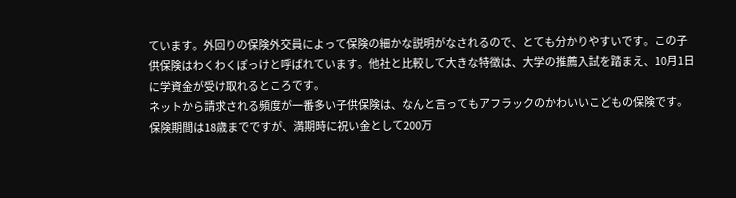ています。外回りの保険外交員によって保険の細かな説明がなされるので、とても分かりやすいです。この子供保険はわくわくぽっけと呼ばれています。他社と比較して大きな特徴は、大学の推薦入試を踏まえ、10月1日に学資金が受け取れるところです。
ネットから請求される頻度が一番多い子供保険は、なんと言ってもアフラックのかわいいこどもの保険です。保険期間は18歳までですが、満期時に祝い金として200万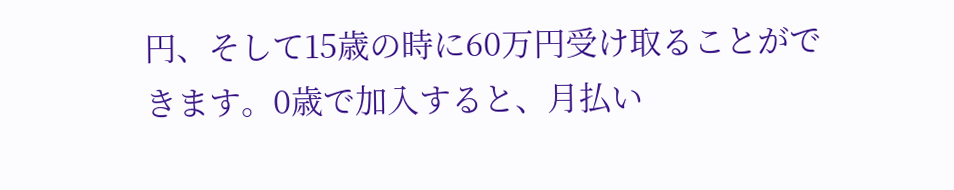円、そして15歳の時に60万円受け取ることができます。0歳で加入すると、月払い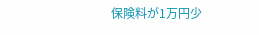保険料が1万円少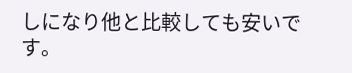しになり他と比較しても安いです。